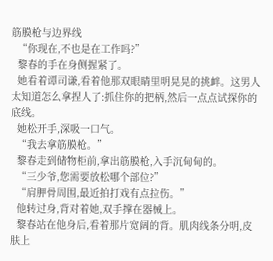筋膜枪与边界线
  “你现在,不也是在工作吗?”
  黎春的手在身侧握紧了。
  她看着谭司谦,看着他那双眼睛里明晃晃的挑衅。这男人太知道怎么拿捏人了:抓住你的把柄,然后一点点试探你的底线。
  她松开手,深吸一口气。
  “我去拿筋膜枪。”
  黎春走到储物柜前,拿出筋膜枪,入手沉甸甸的。
  “三少爷,您需要放松哪个部位?”
  “肩胛骨周围,最近拍打戏有点拉伤。”
  他转过身,背对着她,双手撑在器械上。
  黎春站在他身后,看着那片宽阔的背。肌肉线条分明,皮肤上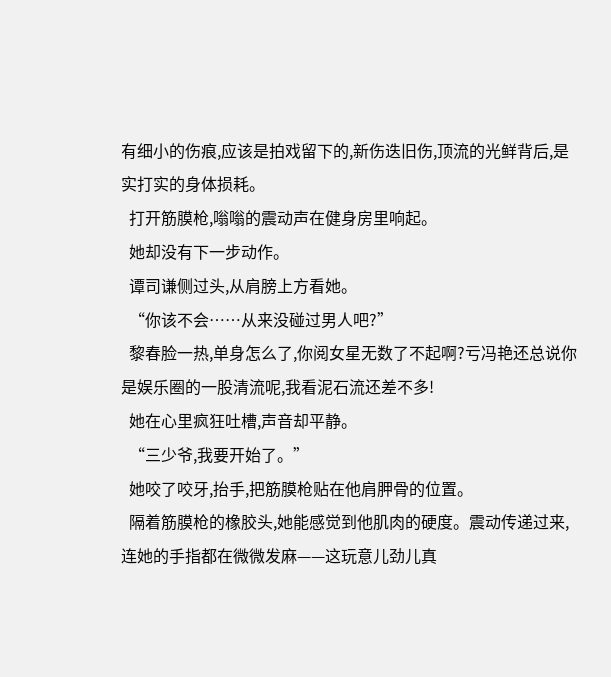有细小的伤痕,应该是拍戏留下的,新伤迭旧伤,顶流的光鲜背后,是实打实的身体损耗。
  打开筋膜枪,嗡嗡的震动声在健身房里响起。
  她却没有下一步动作。
  谭司谦侧过头,从肩膀上方看她。
  “你该不会……从来没碰过男人吧?”
  黎春脸一热,单身怎么了,你阅女星无数了不起啊?亏冯艳还总说你是娱乐圈的一股清流呢,我看泥石流还差不多!
  她在心里疯狂吐槽,声音却平静。
  “三少爷,我要开始了。”
  她咬了咬牙,抬手,把筋膜枪贴在他肩胛骨的位置。
  隔着筋膜枪的橡胶头,她能感觉到他肌肉的硬度。震动传递过来,连她的手指都在微微发麻——这玩意儿劲儿真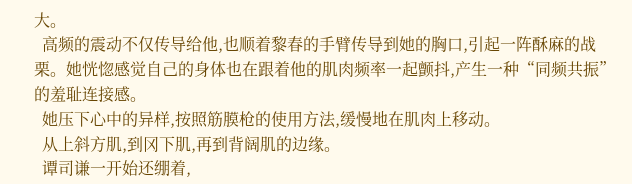大。
  高频的震动不仅传导给他,也顺着黎春的手臂传导到她的胸口,引起一阵酥麻的战栗。她恍惚感觉自己的身体也在跟着他的肌肉频率一起颤抖,产生一种“同频共振”的羞耻连接感。
  她压下心中的异样,按照筋膜枪的使用方法,缓慢地在肌肉上移动。
  从上斜方肌,到冈下肌,再到背阔肌的边缘。
  谭司谦一开始还绷着,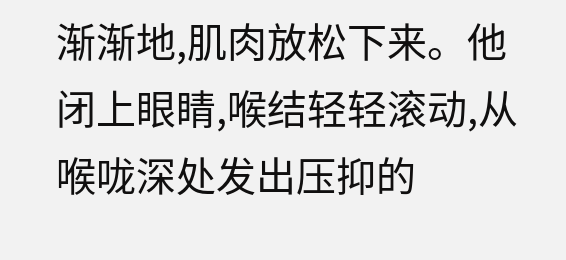渐渐地,肌肉放松下来。他闭上眼睛,喉结轻轻滚动,从喉咙深处发出压抑的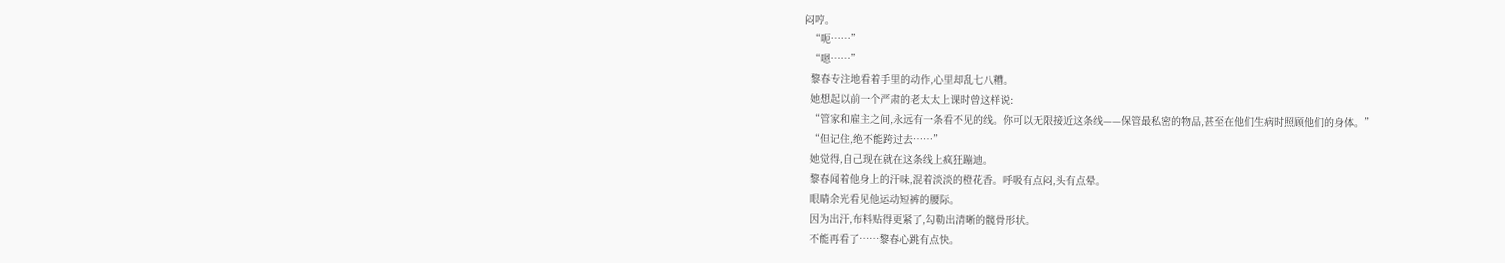闷哼。
  “呃……”
  “嗯……”
  黎春专注地看着手里的动作,心里却乱七八糟。
  她想起以前一个严肃的老太太上课时曾这样说:
  “管家和雇主之间,永远有一条看不见的线。你可以无限接近这条线——保管最私密的物品,甚至在他们生病时照顾他们的身体。”
  “但记住,绝不能跨过去……”
  她觉得,自己现在就在这条线上疯狂蹦迪。
  黎春闻着他身上的汗味,混着淡淡的橙花香。呼吸有点闷,头有点晕。
  眼睛余光看见他运动短裤的腰际。
  因为出汗,布料贴得更紧了,勾勒出清晰的髋骨形状。
  不能再看了……黎春心跳有点快。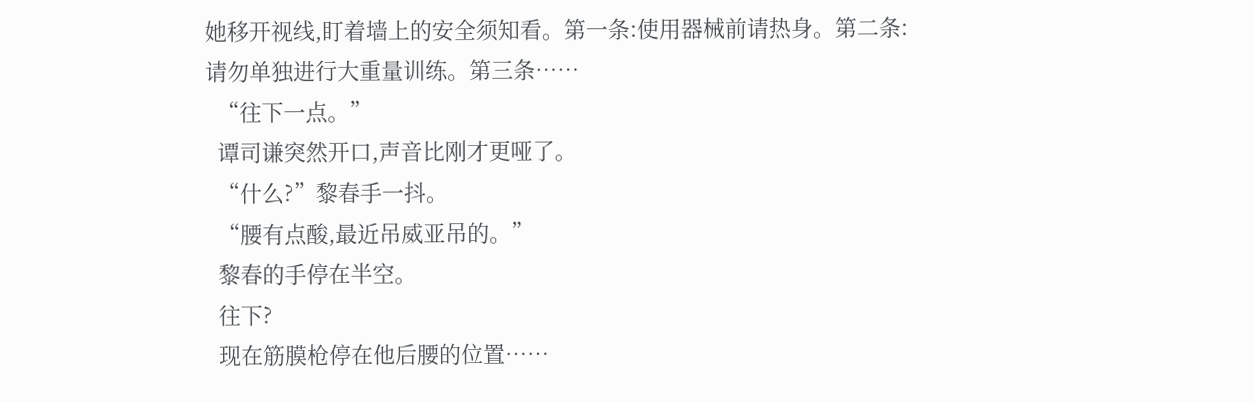她移开视线,盯着墙上的安全须知看。第一条:使用器械前请热身。第二条:请勿单独进行大重量训练。第三条……
  “往下一点。”
  谭司谦突然开口,声音比刚才更哑了。
  “什么?”黎春手一抖。
  “腰有点酸,最近吊威亚吊的。”
  黎春的手停在半空。
  往下?
  现在筋膜枪停在他后腰的位置……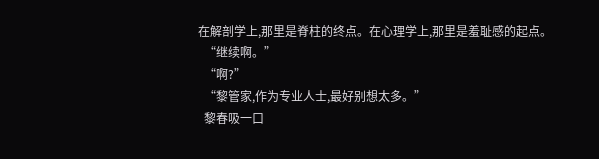在解剖学上,那里是脊柱的终点。在心理学上,那里是羞耻感的起点。
  “继续啊。”
  “啊?”
  “黎管家,作为专业人士,最好别想太多。”
  黎春吸一口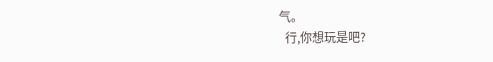气。
  行,你想玩是吧?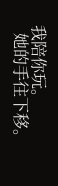我陪你玩。
  她的手往下移。